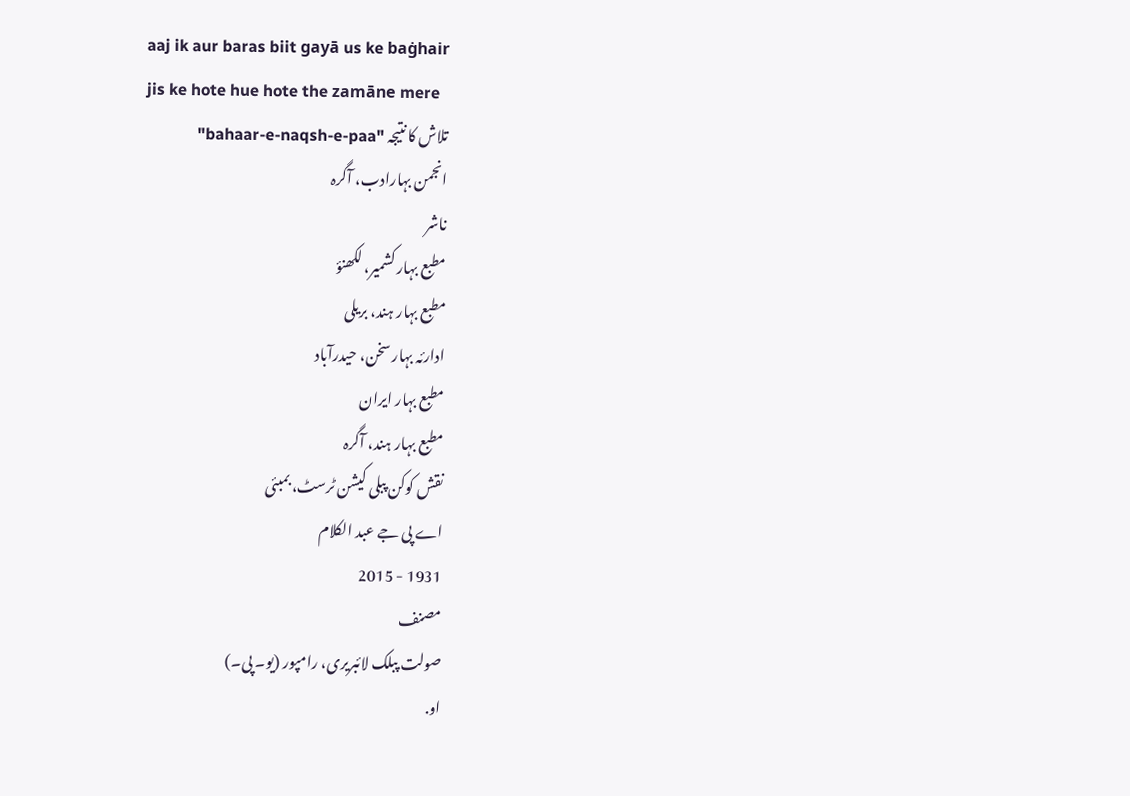aaj ik aur baras biit gayā us ke baġhair
jis ke hote hue hote the zamāne mere
تلاش کا نتیجہ "bahaar-e-naqsh-e-paa"
انجمن بہارادب، آگرہ
ناشر
مطبع بہار کشمیر، لکھنؤ
مطبع بہار ہند، بریلی
ادارئہ بہار سخن، حیدرآباد
مطبع بہار ایران
مطبع بہار ہند، آگرہ
نقش کوکن پبلی کیشن ٹرسٹ، بمبئی
اے پی جے عبد الکلام
1931 - 2015
مصنف
صولت پبلک لائبریری، رامپور (یو۔ پی۔)
او.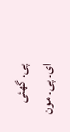پی. گھئی
ای۔ پی۔ مون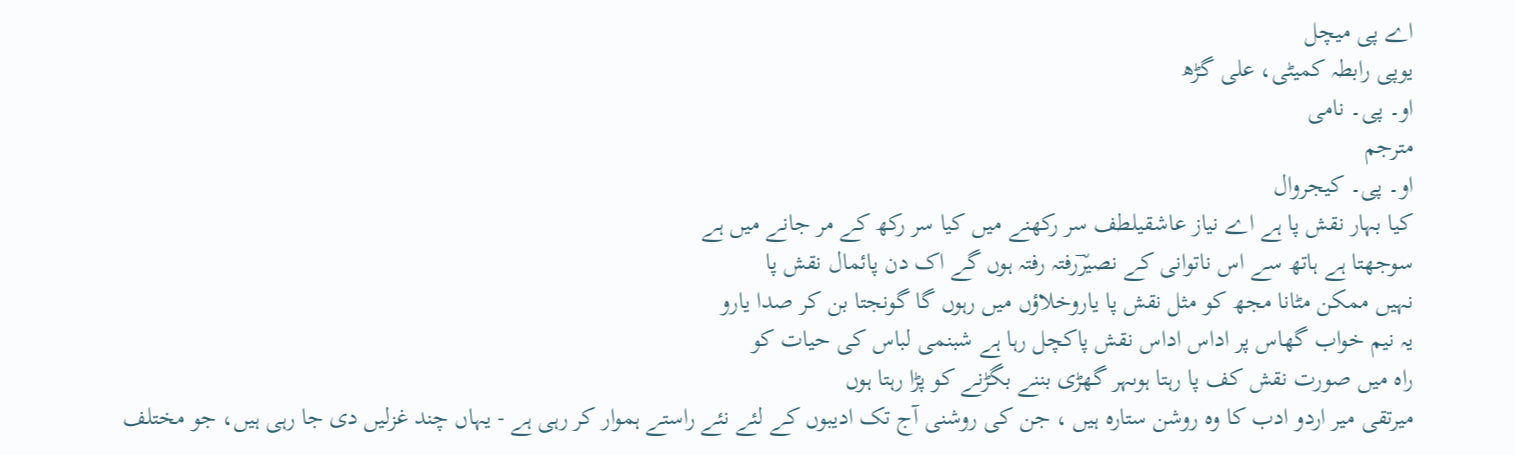اے پی میچل
یوپی رابطہ کمیٹی، علی گڑھ
او۔ پی۔ نامی
مترجم
او۔ پی۔ کیجروال
کیا بہار نقش پا ہے اے نیاز عاشقیلطف سر رکھنے میں کیا سر رکھ کے مر جانے میں ہے
سوجھتا ہے ہاتھ سے اس ناتوانی کے نصیرؔرفتہ رفتہ ہوں گے اک دن پائمال نقش پا
نہیں ممکن مٹانا مجھ کو مثل نقش پا یاروخلاؤں میں رہوں گا گونجتا بن کر صدا یارو
یہ نیم خواب گھاس پر اداس اداس نقش پاکچل رہا ہے شبنمی لباس کی حیات کو
راہ میں صورت نقش کف پا رہتا ہوںہر گھڑی بننے بگڑنے کو پڑا رہتا ہوں
میرتقی میر اردو ادب کا وہ روشن ستارہ ہیں ، جن کی روشنی آج تک ادیبوں کے لئے نئے راستے ہموار کر رہی ہے - یہاں چند غزلیں دی جا رہی ہیں، جو مختلف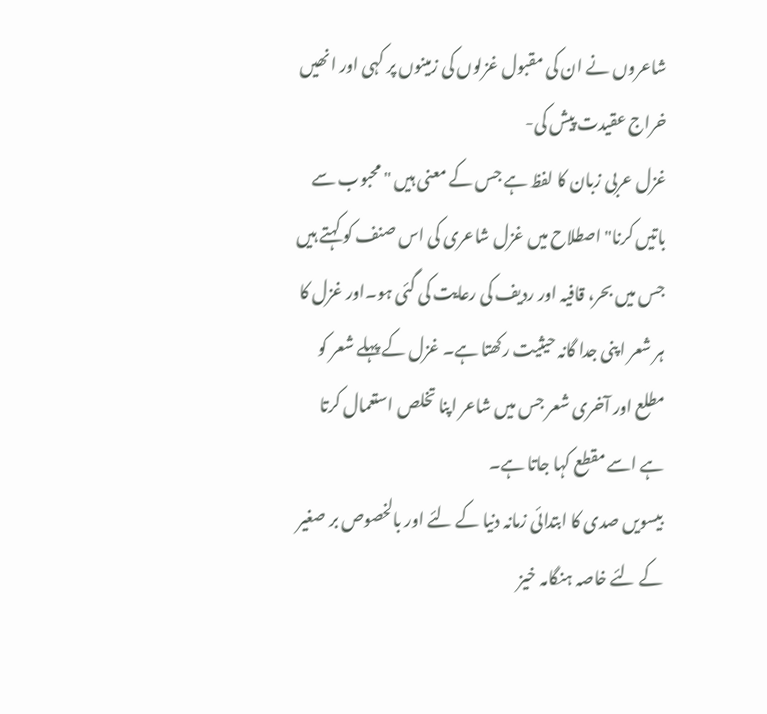شاعروں نے ان کی مقبول غزلوں کی زمینوں پر کہی اور انھیں خراج عقیدت پیش کی-
غزل عربی زبان کا لفظ ہے جس کے معنی ہیں "محبوب سے باتیں کرنا" اصطلاح میں غزل شاعری کی اس صنف کو کہتے ہیں جس میں بحر، قافیہ اور ردیف کی رعایت کی گئی ہو۔اور غزل کا ہر شعر اپنی جدا گانہ حیثیت رکھتا ہے۔ غزل کے پہلے شعر کو مطلع اور آخری شعر جس میں شاعر اپنا تخلص استعمال کرتا ہے اسے مقطع کہا جاتا ہے۔
بیسویں صدی کا ابتدائی زمانہ دنیا کے لئے اور بالخصوص بر صغیر کے لئے خاصہ ہنگامہ خیز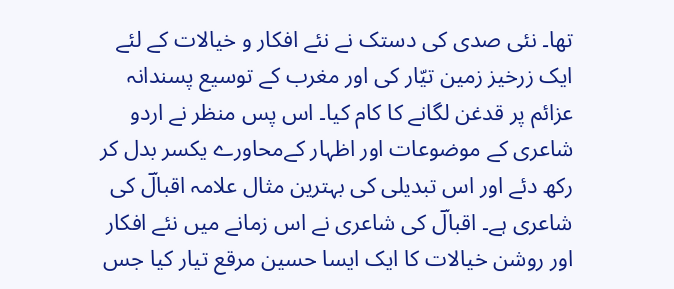تھا۔ نئی صدی کی دستک نے نئے افکار و خیالات کے لئے ایک زرخیز زمین تیّار کی اور مغرب کے توسیع پسندانہ عزائم پر قدغن لگانے کا کام کیا۔ اس پس منظر نے اردو شاعری کے موضوعات اور اظہار کےمحاورے یکسر بدل کر رکھ دئے اور اس تبدیلی کی بہترین مثال علامہ اقبالؔ کی شاعری ہے۔ اقبالؔ کی شاعری نے اس زمانے میں نئے افکار اور روشن خیالات کا ایک ایسا حسین مرقع تیار کیا جس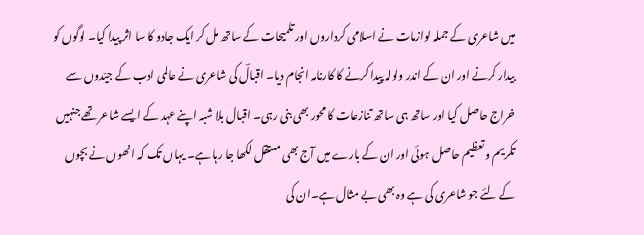میں شاعری کے جملہ لوازمات نے اسلامی کرداروں اور تلمیحات کے ساتھ مل کر ایک جادو کا سا اثر پیدا کیا۔ لوگوں کو بیدار کرنے اور ان کے اندر ولولہ پیدا کرنے کا کارنامہ انجام دیا۔ اقبالؔ کی شاعری نے عالمی ادب کے جیّدوں سے خراج حاصل کیا اور ساتھ ہی ساتھ تنازعات کا محور بھی بنی رہی۔ اقبال بلا شبہ اپنے عہد کے ایسے شاعر تھے جنہیں تکریم و تعظیم حاصل ہوئی اور ان کے بارے میں آج بھی مستقل لکھا جا رہا ہے۔ یہاں تک کہ انھوں نے بچوں کے لئے جو شاعری کی ہے وہ بھی بے مثال ہے۔ان کی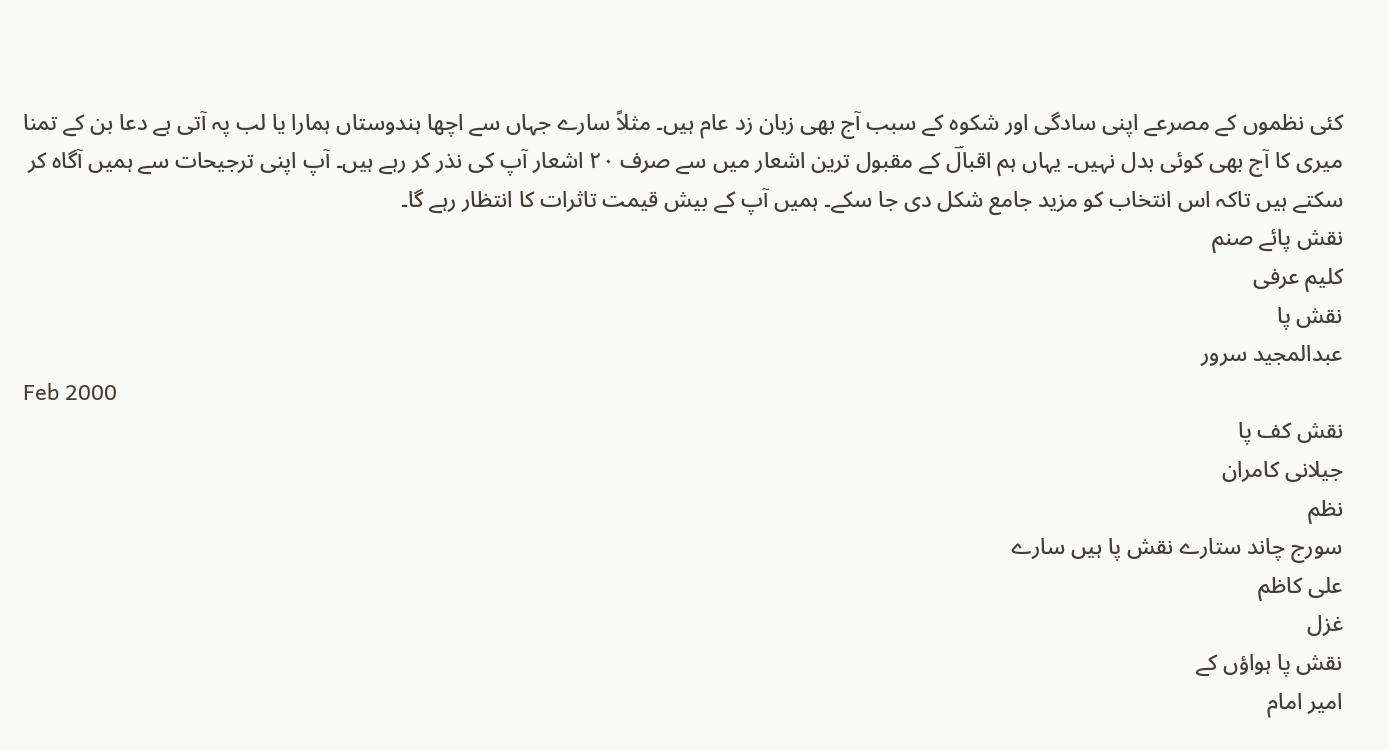کئی نظموں کے مصرعے اپنی سادگی اور شکوہ کے سبب آج بھی زبان زد عام ہیں۔ مثلاً سارے جہاں سے اچھا ہندوستاں ہمارا یا لب پہ آتی ہے دعا بن کے تمنا میری کا آج بھی کوئی بدل نہیں۔ یہاں ہم اقبالؔ کے مقبول ترین اشعار میں سے صرف ۲۰ اشعار آپ کی نذر کر رہے ہیں۔ آپ اپنی ترجیحات سے ہمیں آگاہ کر سکتے ہیں تاکہ اس انتخاب کو مزید جامع شکل دی جا سکے۔ ہمیں آپ کے بیش قیمت تاثرات کا انتظار رہے گا۔
نقش پائے صنم
کلیم عرفی
نقش پا
عبدالمجید سرور
Feb 2000
نقش کف پا
جیلانی کامران
نظم
سورج چاند ستارے نقش پا ہیں سارے
علی کاظم
غزل
نقش پا ہواؤں کے
امیر امام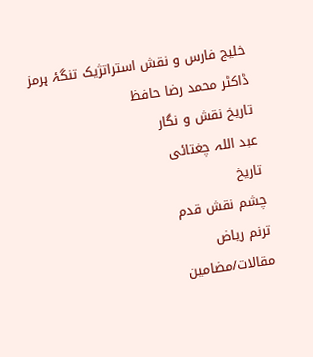خلیج فارس و نقش استراتژیک تنگۂ ہرمز
ڈاکٹر محمد رضا حافظ
تاریخ نقش و نگار
عبد اللہ چغتائی
تاریخ
چشم نقش قدم
ترنم ریاض
مقالات/مضامین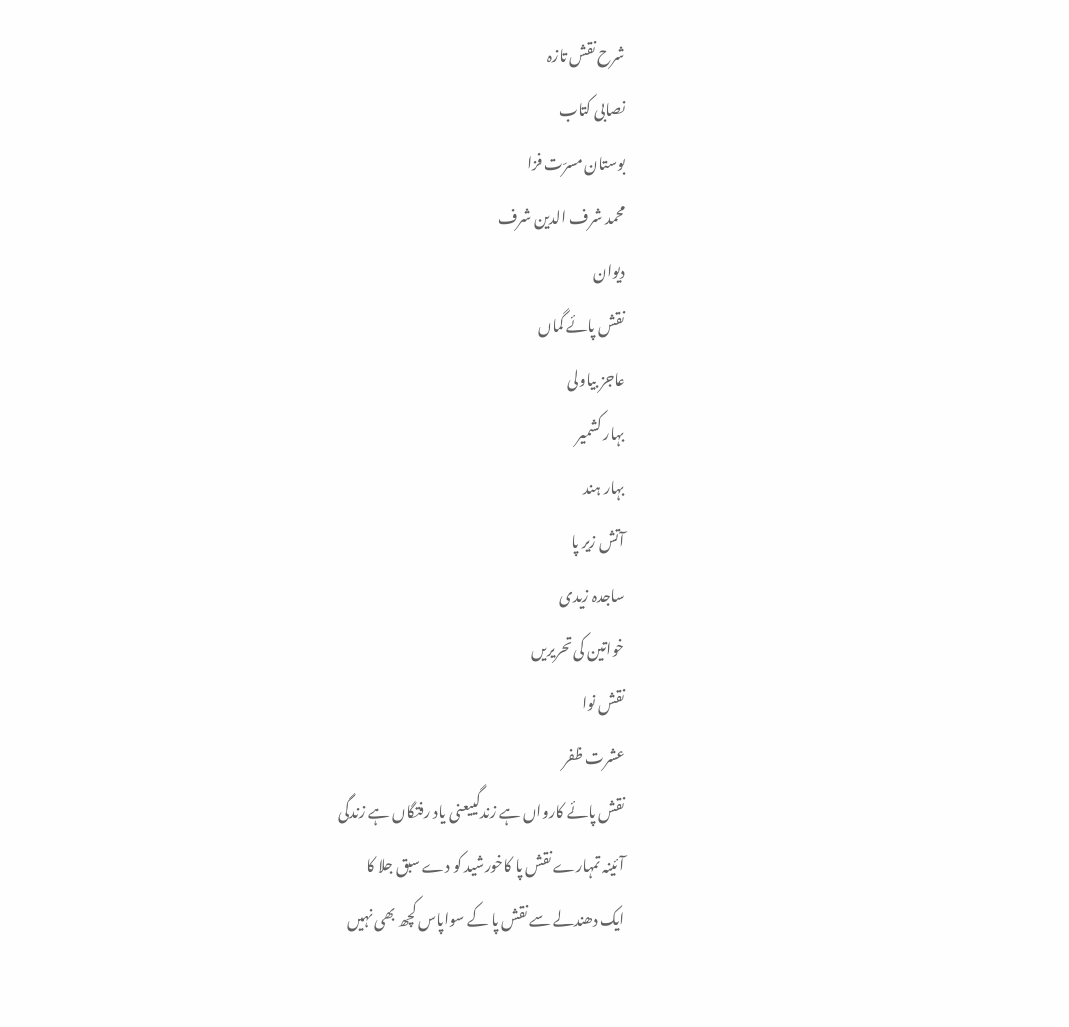شرح نقش تازہ
نصابی کتاب
بوستان مسرّت فزا
محمد شرف الدین شرف
دیوان
نقش پائے گماں
عاجز بیاولی
بہار کشمیر
بہار ہند
آتش زیر پا
ساجدہ زیدی
خواتین کی تحریریں
نقش نوا
عشرت ظفر
نقش پائے کارواں ہے زندگییعنی یاد رفتگاں ہے زندگی
آئینہ تمہارے نقش پا کاخورشید کو دے سبق جلا کا
ایک دھندلے سے نقش پا کے سواپاس کچھ بھی نہیں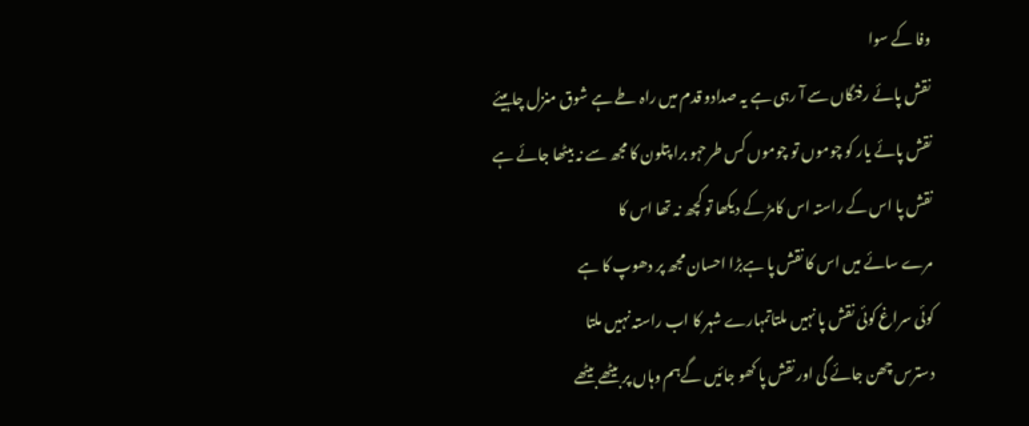وفا کے سوا
نقش پائے رفتگاں سے آ رہی ہے یہ صدادو قدم میں راہ طے ہے شوق منزل چاہیئے
نقش پائے یار کو چوموں تو چوموں کس طرحہو برا پتلون کا مجھ سے نہ بیٹھا جائے ہے
نقش پا اس کے راستہ اس کامڑ کے دیکھا تو کچھ نہ تھا اس کا
مرے سائے میں اس کا نقش پا ہےبڑا احسان مجھ پر دھوپ کا ہے
کوئی سراغ کوئی نقش پا نہیں ملتاتمہارے شہر کا اب راستہ نہیں ملتا
دسترس چھن جائے گی اور نقش پا کھو جائیں گےہم وہاں پر بیٹھے بیٹھے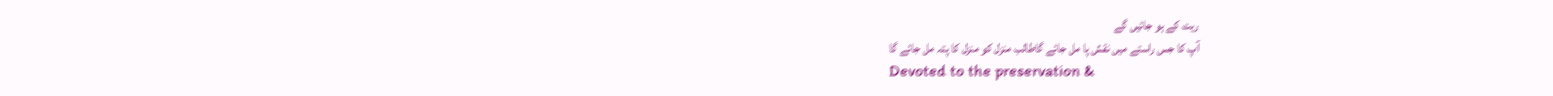ریت کے ہو جائیں گے
آپ کا جس راستے میں نقش پا مل جائے گاطالب منزل کو منزل کا پتہ مل جائے گا
Devoted to the preservation &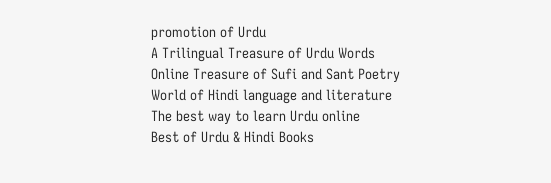promotion of Urdu
A Trilingual Treasure of Urdu Words
Online Treasure of Sufi and Sant Poetry
World of Hindi language and literature
The best way to learn Urdu online
Best of Urdu & Hindi Books